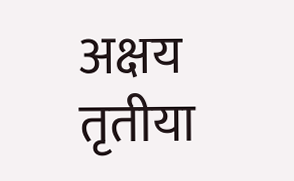अक्षय तृतीया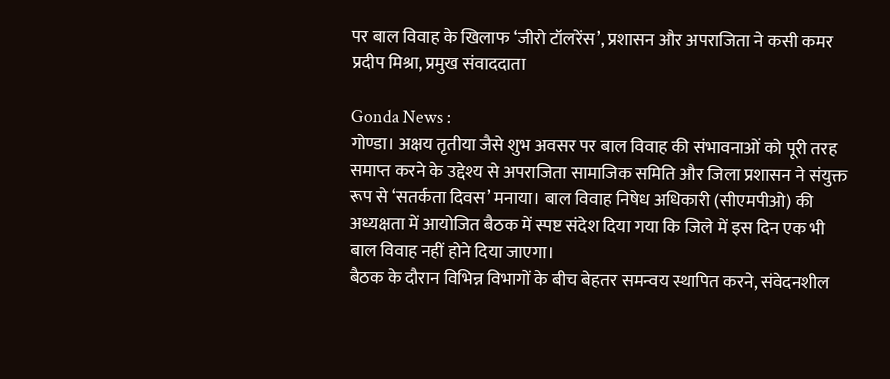पर बाल विवाह के खिलाफ ‘जीरो टॉलरेंस’, प्रशासन और अपराजिता ने कसी कमर
प्रदीप मिश्रा, प्रमुख संवाददाता

Gonda News :
गोण्डा। अक्षय तृतीया जैसे शुभ अवसर पर बाल विवाह की संभावनाओं को पूरी तरह समाप्त करने के उद्देश्य से अपराजिता सामाजिक समिति और जिला प्रशासन ने संयुक्त रूप से ‘सतर्कता दिवस’ मनाया। बाल विवाह निषेध अधिकारी (सीएमपीओ) की अध्यक्षता में आयोजित बैठक में स्पष्ट संदेश दिया गया कि जिले में इस दिन एक भी बाल विवाह नहीं होने दिया जाएगा।
बैठक के दौरान विभिन्न विभागों के बीच बेहतर समन्वय स्थापित करने, संवेदनशील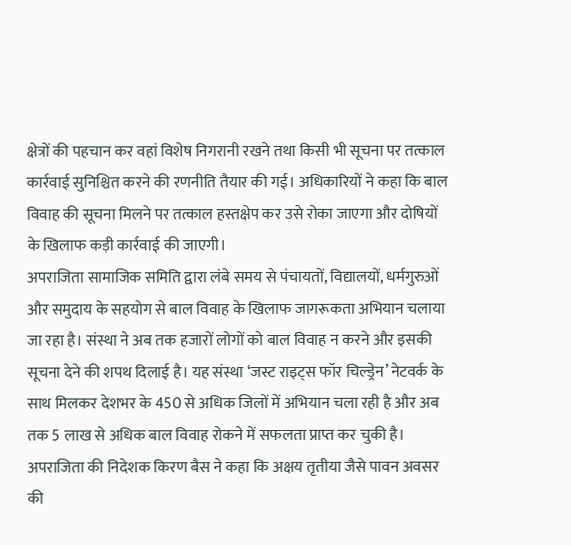क्षेत्रों की पहचान कर वहां विशेष निगरानी रखने तथा किसी भी सूचना पर तत्काल कार्रवाई सुनिश्चित करने की रणनीति तैयार की गई। अधिकारियों ने कहा कि बाल विवाह की सूचना मिलने पर तत्काल हस्तक्षेप कर उसे रोका जाएगा और दोषियों के खिलाफ कड़ी कार्रवाई की जाएगी।
अपराजिता सामाजिक समिति द्वारा लंबे समय से पंचायतों, विद्यालयों, धर्मगुरुओं और समुदाय के सहयोग से बाल विवाह के खिलाफ जागरूकता अभियान चलाया जा रहा है। संस्था ने अब तक हजारों लोगों को बाल विवाह न करने और इसकी सूचना देने की शपथ दिलाई है। यह संस्था ‘जस्ट राइट्स फॉर चिल्ड्रेन’ नेटवर्क के साथ मिलकर देशभर के 450 से अधिक जिलों में अभियान चला रही है और अब तक 5 लाख से अधिक बाल विवाह रोकने में सफलता प्राप्त कर चुकी है।
अपराजिता की निदेशक किरण बैस ने कहा कि अक्षय तृतीया जैसे पावन अवसर की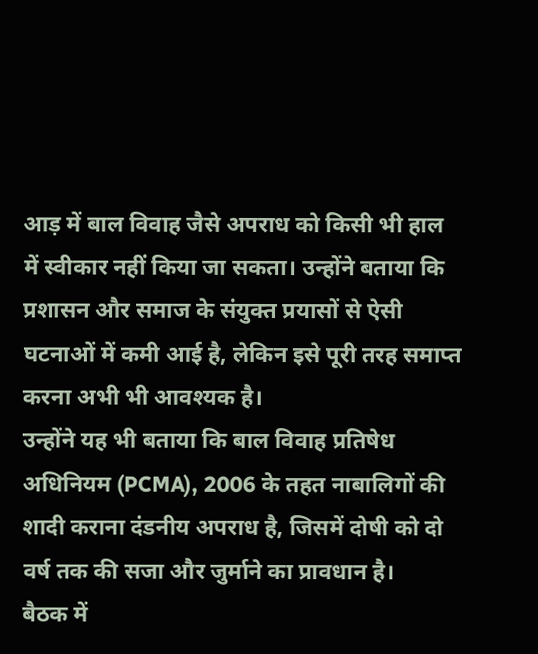आड़ में बाल विवाह जैसे अपराध को किसी भी हाल में स्वीकार नहीं किया जा सकता। उन्होंने बताया कि प्रशासन और समाज के संयुक्त प्रयासों से ऐसी घटनाओं में कमी आई है, लेकिन इसे पूरी तरह समाप्त करना अभी भी आवश्यक है।
उन्होंने यह भी बताया कि बाल विवाह प्रतिषेध अधिनियम (PCMA), 2006 के तहत नाबालिगों की शादी कराना दंडनीय अपराध है, जिसमें दोषी को दो वर्ष तक की सजा और जुर्माने का प्रावधान है।
बैठक में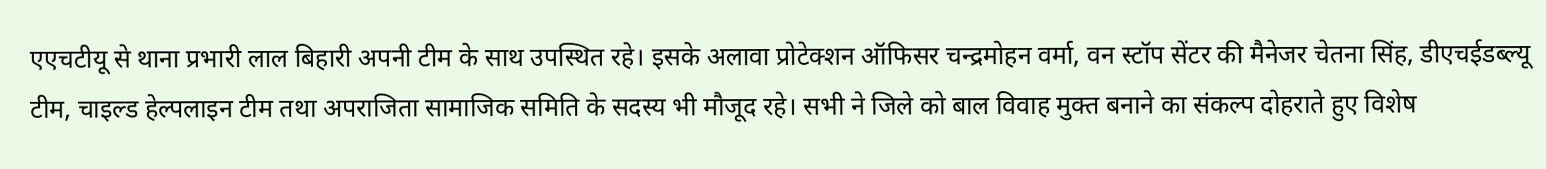एएचटीयू से थाना प्रभारी लाल बिहारी अपनी टीम के साथ उपस्थित रहे। इसके अलावा प्रोटेक्शन ऑफिसर चन्द्रमोहन वर्मा, वन स्टॉप सेंटर की मैनेजर चेतना सिंह, डीएचईडब्ल्यू टीम, चाइल्ड हेल्पलाइन टीम तथा अपराजिता सामाजिक समिति के सदस्य भी मौजूद रहे। सभी ने जिले को बाल विवाह मुक्त बनाने का संकल्प दोहराते हुए विशेष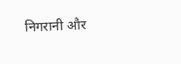निगरानी और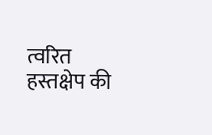त्वरित हस्तक्षेप की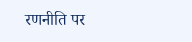रणनीति पर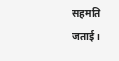सहमति जताई।